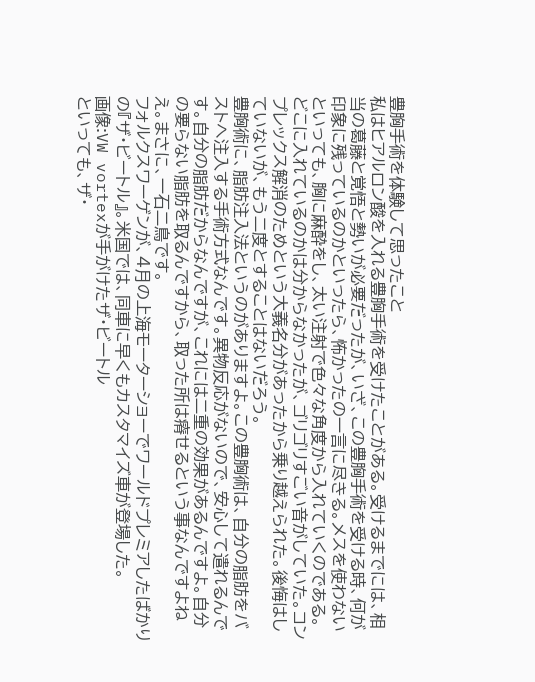豊胸手術を体験して思ったこと
私はヒアルロン酸を入れる豊胸手術を受けたことがある。受けるまでには、相当の葛藤と覚悟と勢いが必要だったが、いざ、この豊胸手術を受ける時、何が印象に残っているのかといったら、怖かったの一言に尽きる。メスを使わないといっても、胸に麻酔をし、太い注射で色々な角度から入れていくのである。どこに入れているのかは分からなかったが、ゴリゴリすごい音がしていた。コンプレックス解消のためという大義名分があったから乗り越えられた。後悔はしていないが、もう二度とすることはないだろう。
豊胸術に、脂肪注入法というのがありますよ。この豊胸術は、自分の脂肪をバストへ注入する手術方式なんです。異物反応がないので、安心して遣れるんです。自分の脂肪だからなんですが、これには二重の効果があるんですよ。自分の要らない脂肪を取るんですから、取った所は瘠せるという事なんですよねえ。まさに、一石二鳥です。
フォルクスワーゲンが、4月の上海モーターショーでワールドプレミアしたばかりの『ザ・ビートル』。米国では、同車に早くもカスタマイズ車が登場した。
画像:VW vortexが手がけたザ・ビートル
といっても、ザ・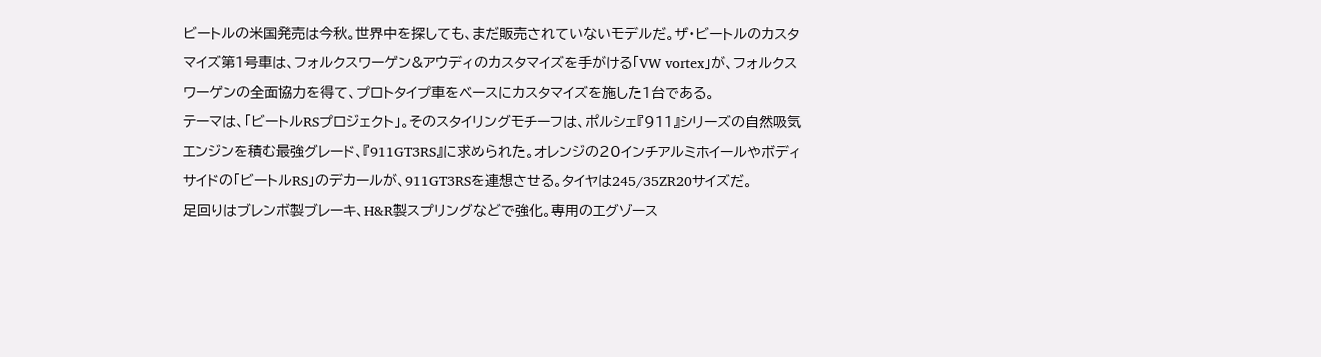ビートルの米国発売は今秋。世界中を探しても、まだ販売されていないモデルだ。ザ・ビートルのカスタマイズ第1号車は、フォルクスワーゲン&アウディのカスタマイズを手がける「VW vortex」が、フォルクスワーゲンの全面協力を得て、プロトタイプ車をベースにカスタマイズを施した1台である。
テーマは、「ビートルRSプロジェクト」。そのスタイリングモチーフは、ポルシェ『911』シリーズの自然吸気エンジンを積む最強グレード、『911GT3RS』に求められた。オレンジの20インチアルミホイールやボディサイドの「ビートルRS」のデカールが、911GT3RSを連想させる。タイヤは245/35ZR20サイズだ。
足回りはブレンボ製ブレーキ、H&R製スプリングなどで強化。専用のエグゾース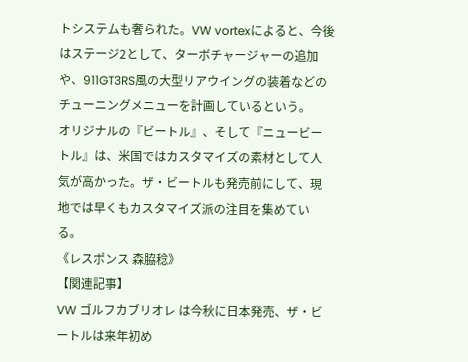トシステムも奢られた。VW vortexによると、今後はステージ2として、ターボチャージャーの追加や、911GT3RS風の大型リアウイングの装着などのチューニングメニューを計画しているという。
オリジナルの『ビートル』、そして『ニュービートル』は、米国ではカスタマイズの素材として人気が高かった。ザ・ビートルも発売前にして、現地では早くもカスタマイズ派の注目を集めている。
《レスポンス 森脇稔》
【関連記事】
VW ゴルフカブリオレ は今秋に日本発売、ザ・ビートルは来年初め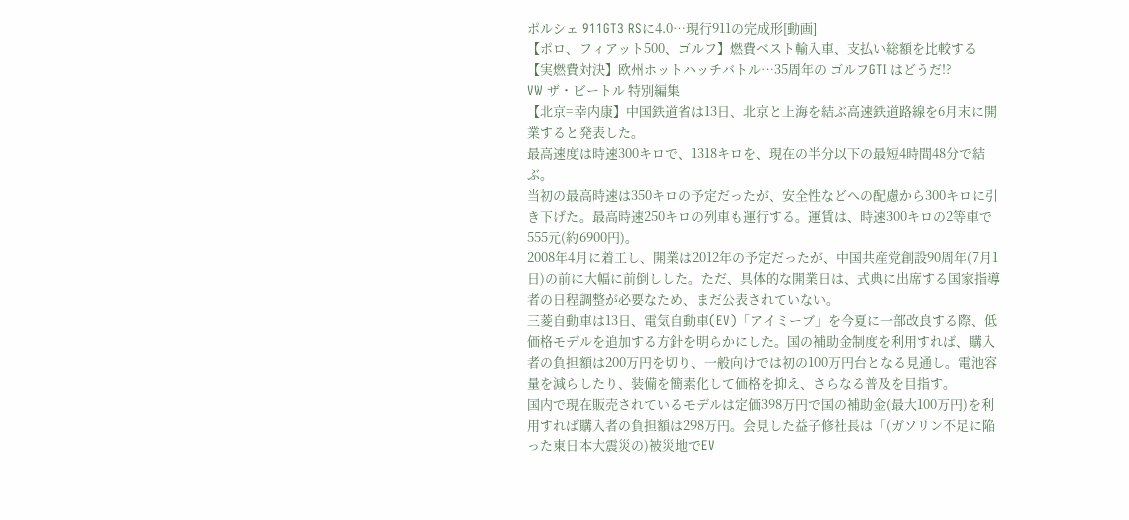ポルシェ 911GT3 RSに4.0…現行911の完成形[動画]
【ポロ、フィアット500、ゴルフ】燃費ベスト輸入車、支払い総額を比較する
【実燃費対決】欧州ホットハッチバトル…35周年の ゴルフGTI はどうだ!?
VW ザ・ビートル 特別編集
【北京=幸内康】中国鉄道省は13日、北京と上海を結ぶ高速鉄道路線を6月末に開業すると発表した。
最高速度は時速300キロで、1318キロを、現在の半分以下の最短4時間48分で結ぶ。
当初の最高時速は350キロの予定だったが、安全性などへの配慮から300キロに引き下げた。最高時速250キロの列車も運行する。運賃は、時速300キロの2等車で555元(約6900円)。
2008年4月に着工し、開業は2012年の予定だったが、中国共産党創設90周年(7月1日)の前に大幅に前倒しした。ただ、具体的な開業日は、式典に出席する国家指導者の日程調整が必要なため、まだ公表されていない。
三菱自動車は13日、電気自動車(EV)「アイミーブ」を今夏に一部改良する際、低価格モデルを追加する方針を明らかにした。国の補助金制度を利用すれば、購入者の負担額は200万円を切り、一般向けでは初の100万円台となる見通し。電池容量を減らしたり、装備を簡素化して価格を抑え、さらなる普及を目指す。
国内で現在販売されているモデルは定価398万円で国の補助金(最大100万円)を利用すれば購入者の負担額は298万円。会見した益子修社長は「(ガソリン不足に陥った東日本大震災の)被災地でEV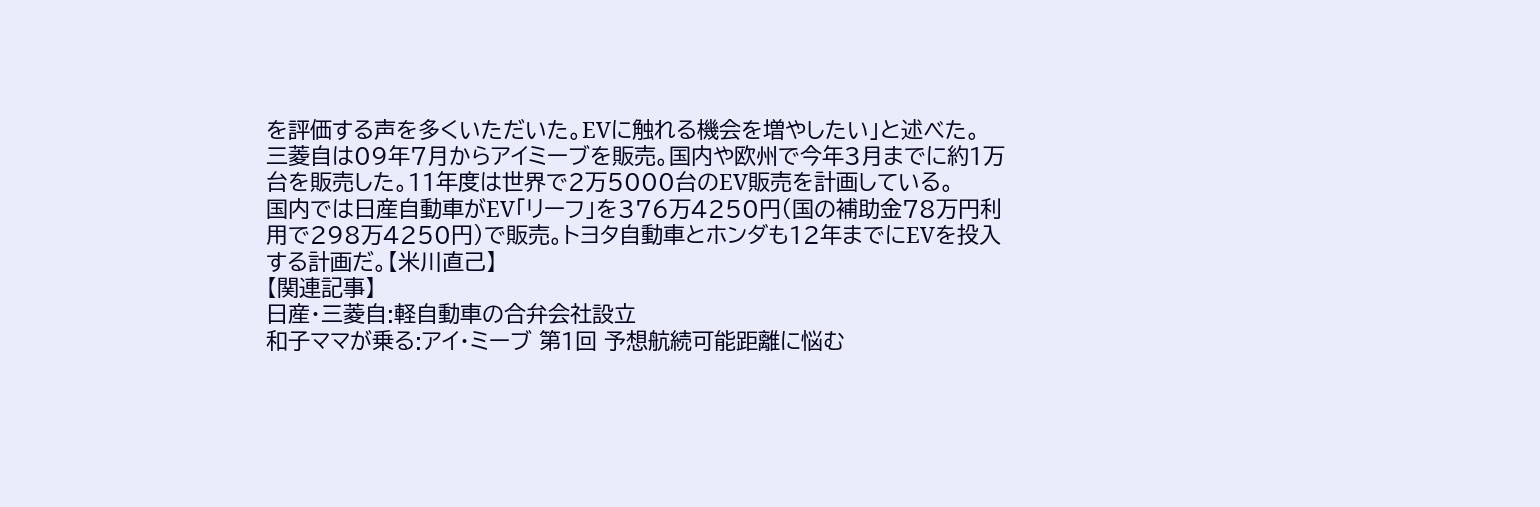を評価する声を多くいただいた。EVに触れる機会を増やしたい」と述べた。
三菱自は09年7月からアイミーブを販売。国内や欧州で今年3月までに約1万台を販売した。11年度は世界で2万5000台のEV販売を計画している。
国内では日産自動車がEV「リーフ」を376万4250円(国の補助金78万円利用で298万4250円)で販売。トヨタ自動車とホンダも12年までにEVを投入する計画だ。【米川直己】
【関連記事】
日産・三菱自:軽自動車の合弁会社設立
和子ママが乗る:アイ・ミーブ 第1回 予想航続可能距離に悩む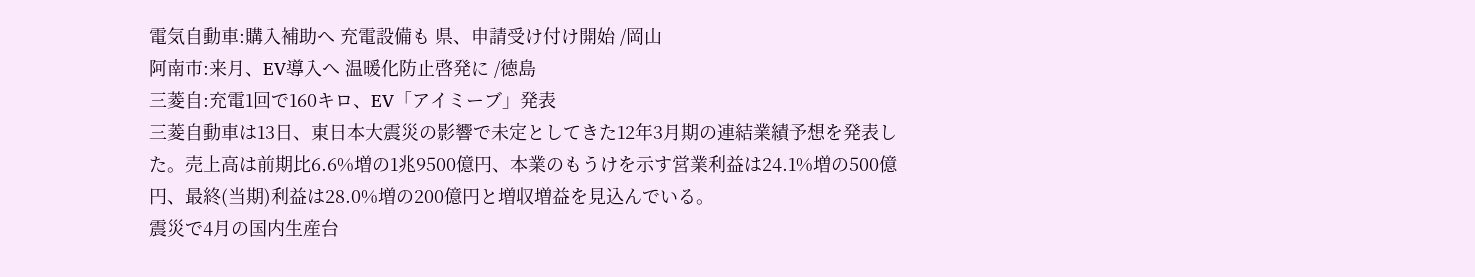電気自動車:購入補助へ 充電設備も 県、申請受け付け開始 /岡山
阿南市:来月、EV導入へ 温暖化防止啓発に /徳島
三菱自:充電1回で160キロ、EV「アイミーブ」発表
三菱自動車は13日、東日本大震災の影響で未定としてきた12年3月期の連結業績予想を発表した。売上高は前期比6.6%増の1兆9500億円、本業のもうけを示す営業利益は24.1%増の500億円、最終(当期)利益は28.0%増の200億円と増収増益を見込んでいる。
震災で4月の国内生産台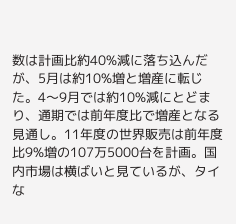数は計画比約40%減に落ち込んだが、5月は約10%増と増産に転じた。4〜9月では約10%減にとどまり、通期では前年度比で増産となる見通し。11年度の世界販売は前年度比9%増の107万5000台を計画。国内市場は横ばいと見ているが、タイな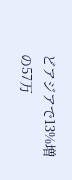どアジアで13%増の57万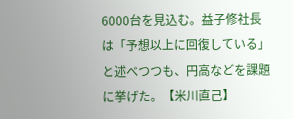6000台を見込む。益子修社長は「予想以上に回復している」と述べつつも、円高などを課題に挙げた。【米川直己】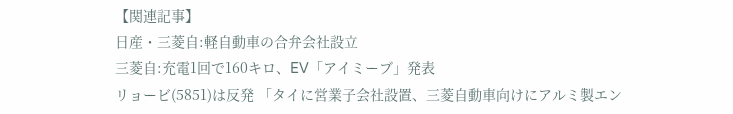【関連記事】
日産・三菱自:軽自動車の合弁会社設立
三菱自:充電1回で160キロ、EV「アイミーブ」発表
リョービ(5851)は反発 「タイに営業子会社設置、三菱自動車向けにアルミ製エン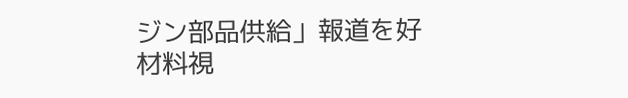ジン部品供給」報道を好材料視